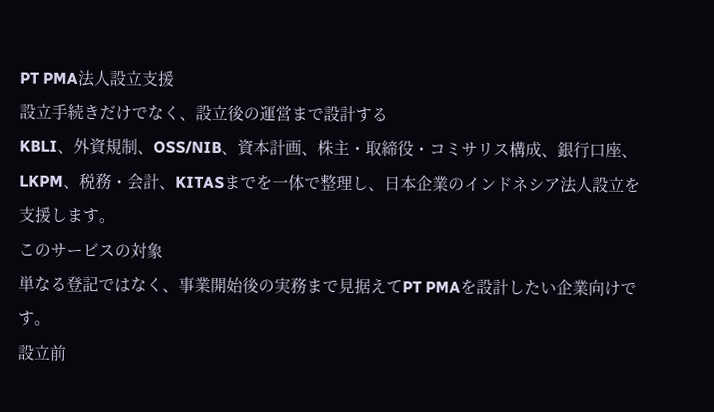PT PMA法人設立支援
設立手続きだけでなく、設立後の運営まで設計する
KBLI、外資規制、OSS/NIB、資本計画、株主・取締役・コミサリス構成、銀行口座、LKPM、税務・会計、KITASまでを一体で整理し、日本企業のインドネシア法人設立を支援します。
このサービスの対象
単なる登記ではなく、事業開始後の実務まで見据えてPT PMAを設計したい企業向けです。
設立前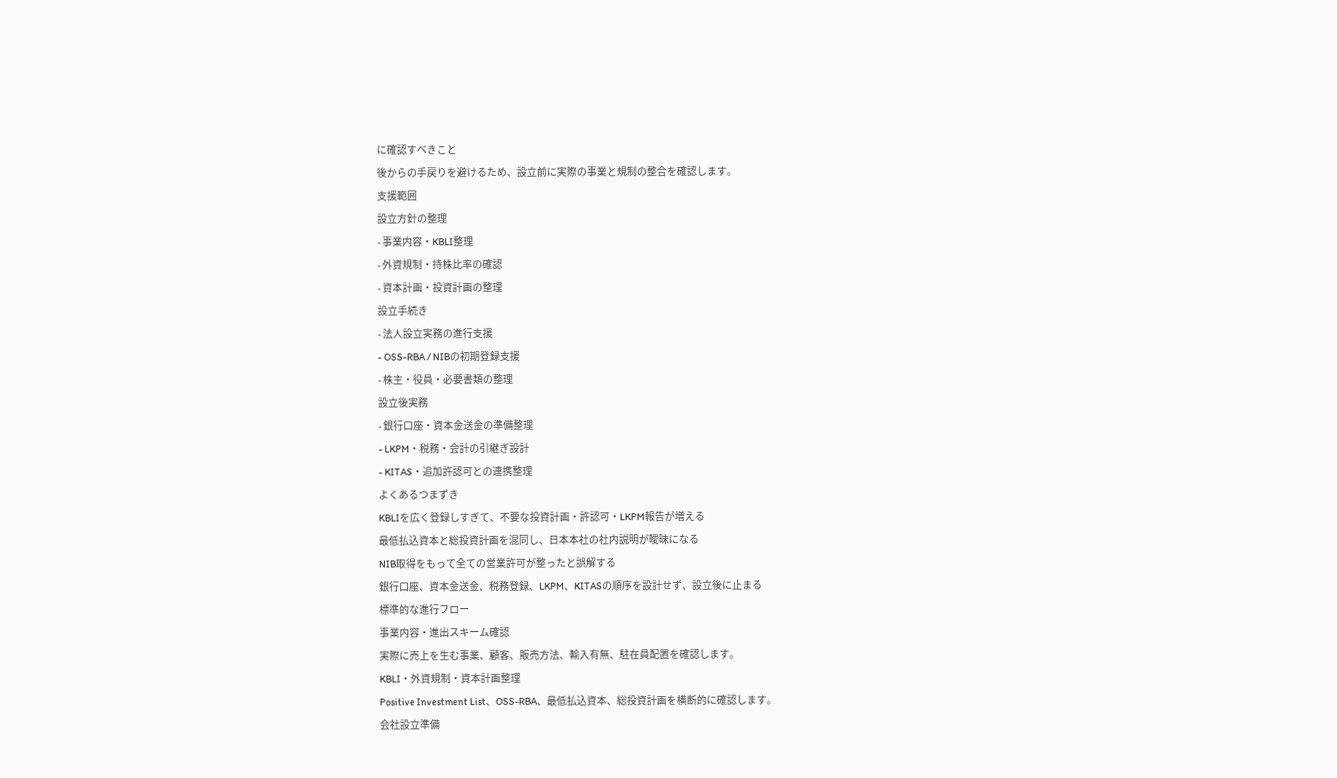に確認すべきこと
後からの手戻りを避けるため、設立前に実際の事業と規制の整合を確認します。
支援範囲
設立方針の整理
- 事業内容・KBLI整理
- 外資規制・持株比率の確認
- 資本計画・投資計画の整理
設立手続き
- 法人設立実務の進行支援
- OSS-RBA / NIBの初期登録支援
- 株主・役員・必要書類の整理
設立後実務
- 銀行口座・資本金送金の準備整理
- LKPM・税務・会計の引継ぎ設計
- KITAS・追加許認可との連携整理
よくあるつまずき
KBLIを広く登録しすぎて、不要な投資計画・許認可・LKPM報告が増える
最低払込資本と総投資計画を混同し、日本本社の社内説明が曖昧になる
NIB取得をもって全ての営業許可が整ったと誤解する
銀行口座、資本金送金、税務登録、LKPM、KITASの順序を設計せず、設立後に止まる
標準的な進行フロー
事業内容・進出スキーム確認
実際に売上を生む事業、顧客、販売方法、輸入有無、駐在員配置を確認します。
KBLI・外資規制・資本計画整理
Positive Investment List、OSS-RBA、最低払込資本、総投資計画を横断的に確認します。
会社設立準備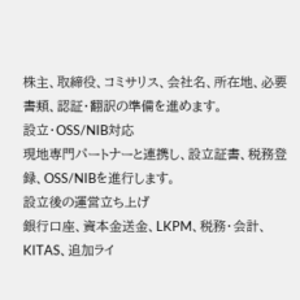株主、取締役、コミサリス、会社名、所在地、必要書類、認証・翻訳の準備を進めます。
設立・OSS/NIB対応
現地専門パートナーと連携し、設立証書、税務登録、OSS/NIBを進行します。
設立後の運営立ち上げ
銀行口座、資本金送金、LKPM、税務・会計、KITAS、追加ライ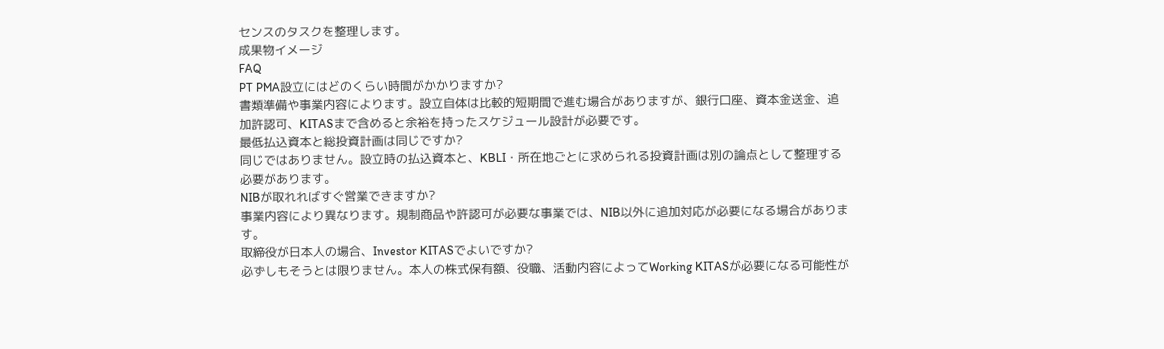センスのタスクを整理します。
成果物イメージ
FAQ
PT PMA設立にはどのくらい時間がかかりますか?
書類準備や事業内容によります。設立自体は比較的短期間で進む場合がありますが、銀行口座、資本金送金、追加許認可、KITASまで含めると余裕を持ったスケジュール設計が必要です。
最低払込資本と総投資計画は同じですか?
同じではありません。設立時の払込資本と、KBLI・所在地ごとに求められる投資計画は別の論点として整理する必要があります。
NIBが取れればすぐ営業できますか?
事業内容により異なります。規制商品や許認可が必要な事業では、NIB以外に追加対応が必要になる場合があります。
取締役が日本人の場合、Investor KITASでよいですか?
必ずしもそうとは限りません。本人の株式保有額、役職、活動内容によってWorking KITASが必要になる可能性が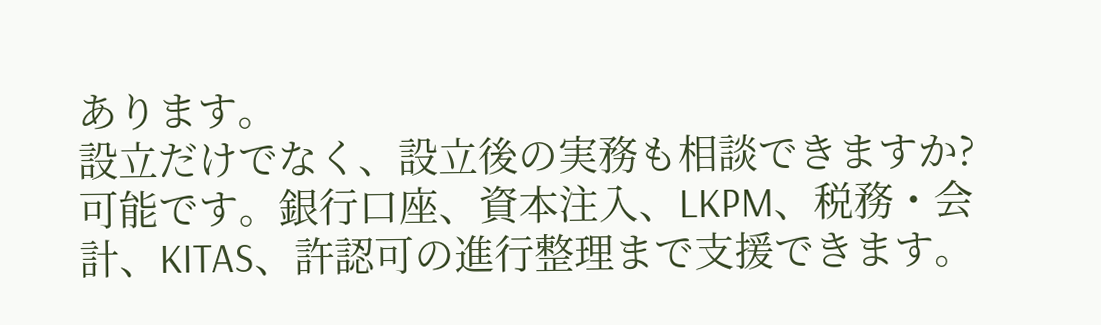あります。
設立だけでなく、設立後の実務も相談できますか?
可能です。銀行口座、資本注入、LKPM、税務・会計、KITAS、許認可の進行整理まで支援できます。